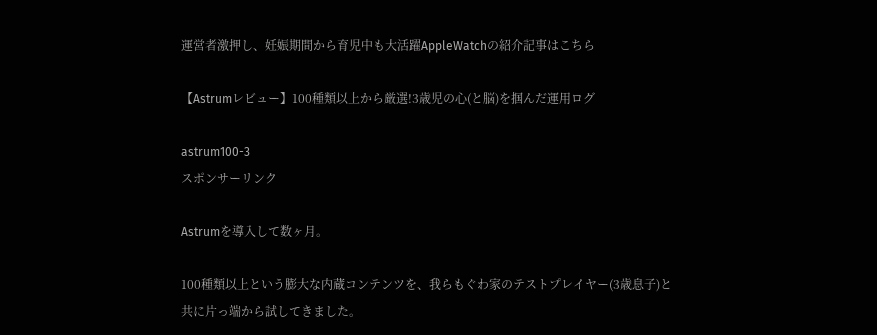運営者激押し、妊娠期間から育児中も大活躍AppleWatchの紹介記事はこちら

【Astrumレビュー】100種類以上から厳選!3歳児の心(と脳)を掴んだ運用ログ

astrum100-3
スポンサーリンク

Astrumを導入して数ヶ月。

100種類以上という膨大な内蔵コンテンツを、我らもぐわ家のテストプレイヤー(3歳息子)と共に片っ端から試してきました。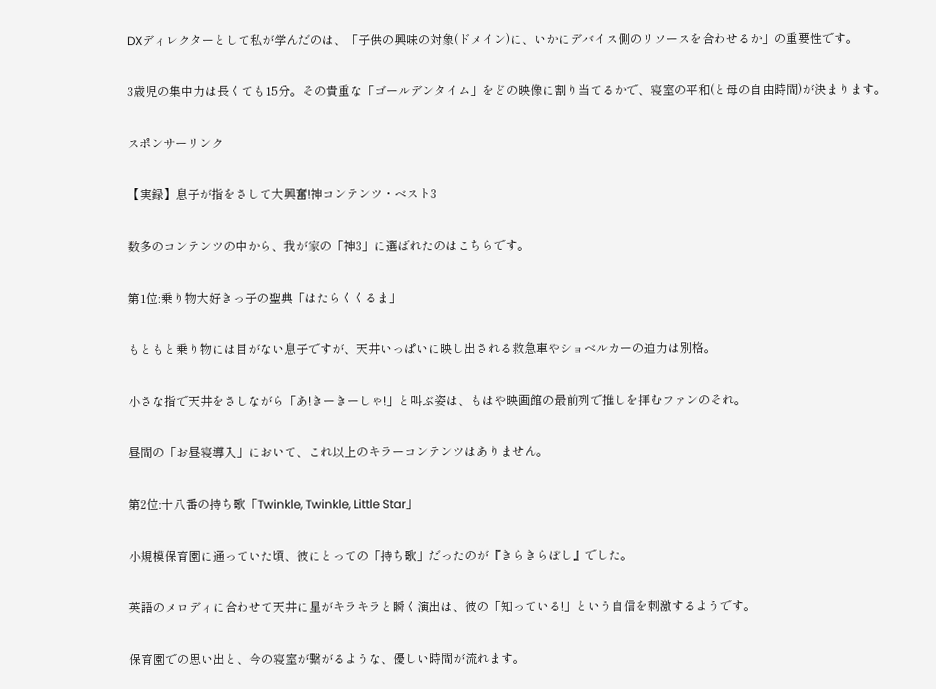DXディレクターとして私が学んだのは、「子供の興味の対象(ドメイン)に、いかにデバイス側のリソースを合わせるか」の重要性です。

3歳児の集中力は長くても15分。その貴重な「ゴールデンタイム」をどの映像に割り当てるかで、寝室の平和(と母の自由時間)が決まります。

スポンサーリンク

【実録】息子が指をさして大興奮!神コンテンツ・ベスト3

数多のコンテンツの中から、我が家の「神3」に選ばれたのはこちらです。

第1位:乗り物大好きっ子の聖典「はたらくくるま」

もともと乗り物には目がない息子ですが、天井いっぱいに映し出される救急車やショベルカーの迫力は別格。

小さな指で天井をさしながら「あ!きーきーしゃ!」と叫ぶ姿は、もはや映画館の最前列で推しを拝むファンのそれ。

昼間の「お昼寝導入」において、これ以上のキラーコンテンツはありません。

第2位:十八番の持ち歌「Twinkle, Twinkle, Little Star」

小規模保育園に通っていた頃、彼にとっての「持ち歌」だったのが『きらきらぼし』でした。

英語のメロディに合わせて天井に星がキラキラと瞬く演出は、彼の「知っている!」という自信を刺激するようです。

保育園での思い出と、今の寝室が繋がるような、優しい時間が流れます。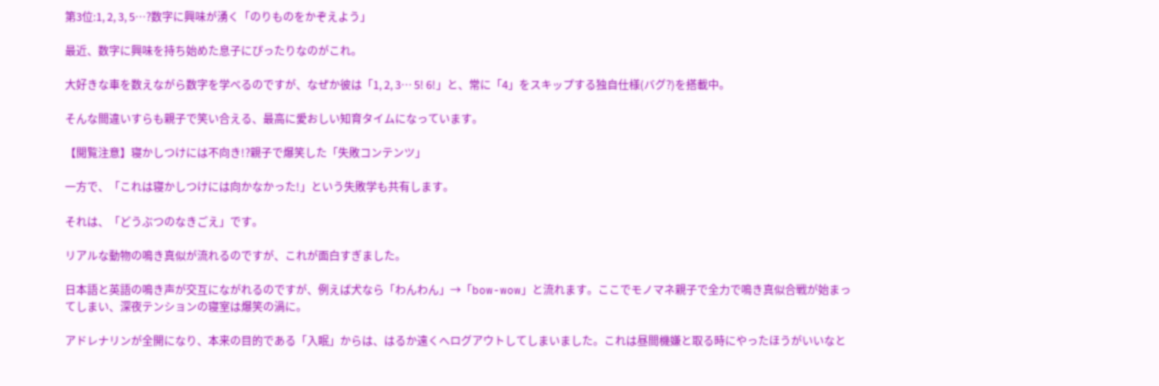第3位:1, 2, 3, 5…?数字に興味が湧く「のりものをかぞえよう」

最近、数字に興味を持ち始めた息子にぴったりなのがこれ。

大好きな車を数えながら数字を学べるのですが、なぜか彼は「1, 2, 3… 5! 6!」と、常に「4」をスキップする独自仕様(バグ?)を搭載中。

そんな間違いすらも親子で笑い合える、最高に愛おしい知育タイムになっています。

【閲覧注意】寝かしつけには不向き!?親子で爆笑した「失敗コンテンツ」

一方で、「これは寝かしつけには向かなかった!」という失敗学も共有します。

それは、「どうぶつのなきごえ」です。

リアルな動物の鳴き真似が流れるのですが、これが面白すぎました。

日本語と英語の鳴き声が交互にながれるのですが、例えば犬なら「わんわん」→「bow-wow」と流れます。ここでモノマネ親子で全力で鳴き真似合戦が始まってしまい、深夜テンションの寝室は爆笑の渦に。

アドレナリンが全開になり、本来の目的である「入眠」からは、はるか遠くへログアウトしてしまいました。これは昼間機嫌と取る時にやったほうがいいなと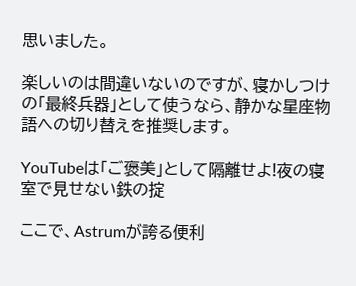思いました。

楽しいのは間違いないのですが、寝かしつけの「最終兵器」として使うなら、静かな星座物語への切り替えを推奨します。

YouTubeは「ご褒美」として隔離せよ!夜の寝室で見せない鉄の掟

ここで、Astrumが誇る便利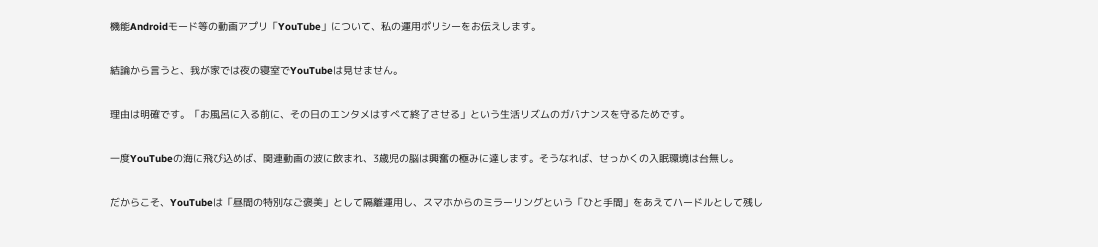機能Androidモード等の動画アプリ「YouTube」について、私の運用ポリシーをお伝えします。

結論から言うと、我が家では夜の寝室でYouTubeは見せません。

理由は明確です。「お風呂に入る前に、その日のエンタメはすべて終了させる」という生活リズムのガバナンスを守るためです。

一度YouTubeの海に飛び込めば、関連動画の波に飲まれ、3歳児の脳は興奮の極みに達します。そうなれば、せっかくの入眠環境は台無し。

だからこそ、YouTubeは「昼間の特別なご褒美」として隔離運用し、スマホからのミラーリングという「ひと手間」をあえてハードルとして残し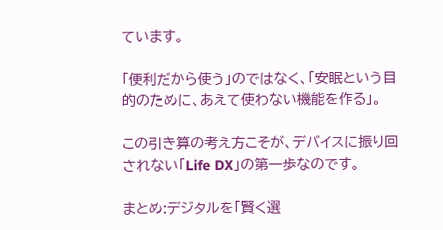ています。

「便利だから使う」のではなく、「安眠という目的のために、あえて使わない機能を作る」。

この引き算の考え方こそが、デバイスに振り回されない「Life DX」の第一歩なのです。

まとめ:デジタルを「賢く選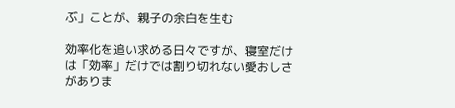ぶ」ことが、親子の余白を生む

効率化を追い求める日々ですが、寝室だけは「効率」だけでは割り切れない愛おしさがありま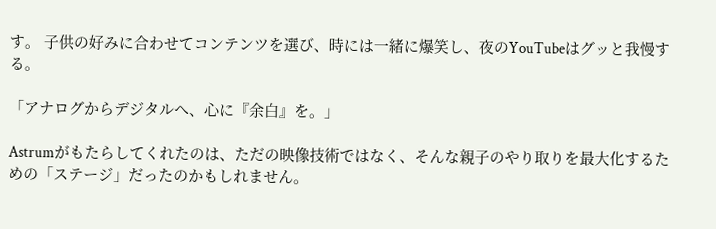す。 子供の好みに合わせてコンテンツを選び、時には一緒に爆笑し、夜のYouTubeはグッと我慢する。

「アナログからデジタルへ、心に『余白』を。」

Astrumがもたらしてくれたのは、ただの映像技術ではなく、そんな親子のやり取りを最大化するための「ステージ」だったのかもしれません。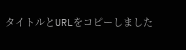タイトルとURLをコピーしました